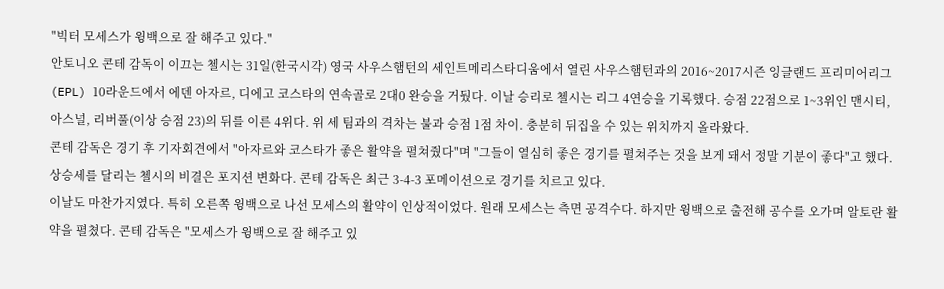"빅터 모세스가 윙백으로 잘 해주고 있다."
안토니오 콘테 감독이 이끄는 첼시는 31일(한국시각) 영국 사우스햄턴의 세인트메리스타디움에서 열린 사우스햄턴과의 2016~2017시즌 잉글랜드 프리미어리그(EPL) 10라운드에서 에덴 아자르, 디에고 코스타의 연속골로 2대0 완승을 거뒀다. 이날 승리로 첼시는 리그 4연승을 기록했다. 승점 22점으로 1~3위인 맨시티, 아스널, 리버풀(이상 승점 23)의 뒤를 이른 4위다. 위 세 팀과의 격차는 불과 승점 1점 차이. 충분히 뒤집을 수 있는 위치까지 올라왔다.
콘테 감독은 경기 후 기자회견에서 "아자르와 코스타가 좋은 활약을 펼쳐줬다"며 "그들이 열심히 좋은 경기를 펼쳐주는 것을 보게 돼서 정말 기분이 좋다"고 했다.
상승세를 달리는 첼시의 비결은 포지션 변화다. 콘테 감독은 최근 3-4-3 포메이션으로 경기를 치르고 있다.
이날도 마찬가지였다. 특히 오른쪽 윙백으로 나선 모세스의 활약이 인상적이었다. 원래 모세스는 측면 공격수다. 하지만 윙백으로 출전해 공수를 오가며 알토란 활약을 펼쳤다. 콘테 감독은 "모세스가 윙백으로 잘 해주고 있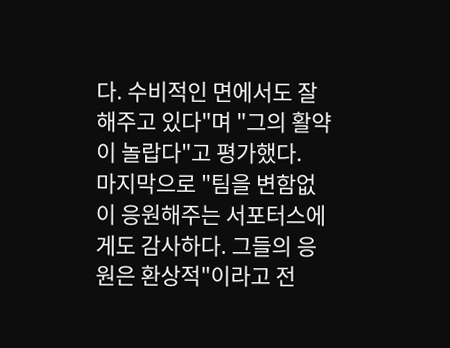다. 수비적인 면에서도 잘 해주고 있다"며 "그의 활약이 놀랍다"고 평가했다.
마지막으로 "팀을 변함없이 응원해주는 서포터스에게도 감사하다. 그들의 응원은 환상적"이라고 전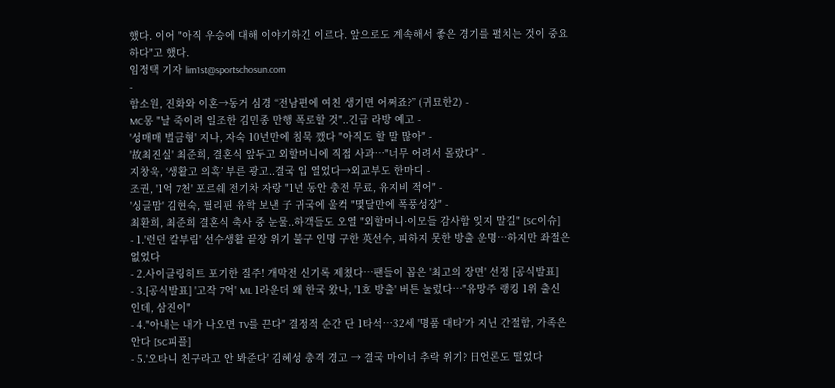했다. 이어 "아직 우승에 대해 이야기하긴 이르다. 앞으로도 계속해서 좋은 경기를 펼치는 것이 중요하다"고 했다.
임정택 기자 lim1st@sportschosun.com
-
함소원, 진화와 이혼→동거 심경 “전남편에 여친 생기면 어쩌죠?” (귀묘한2) -
MC몽 "날 죽이려 일조한 김민종 만행 폭로할 것"..긴급 라방 예고 -
'성매매 벌금형' 지나, 자숙 10년만에 침묵 깼다 "아직도 할 말 많아" -
'故최진실' 최준희, 결혼식 앞두고 외할머니에 직접 사과…"너무 어려서 몰랐다" -
지창욱, ‘생활고 의혹’ 부른 광고..결국 입 열었다→외교부도 한마디 -
조권, '1억 7천' 포르쉐 전기차 자랑 "1년 동안 충전 무료, 유지비 적어" -
'싱글맘' 김현숙, 필리핀 유학 보낸 子 귀국에 울컥 "몇달만에 폭풍성장" -
최환희, 최준희 결혼식 축사 중 눈물..하객들도 오열 "외할머니·이모들 감사함 잊지 말길" [SC이슈]
- 1.'런던 칼부림' 선수생활 끝장 위기 불구 인명 구한 英선수, 피하지 못한 방출 운명…하지만 좌절은 없었다
- 2.사이클링히트 포기한 질주! 개막전 신기록 제쳤다…팬들이 꼽은 '최고의 장면' 선정 [공식발표]
- 3.[공식발표] '고작 7억' ML 1라운더 왜 한국 왔나, '1호 방출' 버튼 눌렀다…"유망주 랭킹 1위 출신인데, 삼진이"
- 4."아내는 내가 나오면 TV를 끈다" 결정적 순간 단 1타석…32세 '명품 대타'가 지닌 간절함, 가족은 안다 [SC피플]
- 5.'오타니 친구라고 안 봐준다' 김혜성 충격 경고 → 결국 마이너 추락 위기? 日언론도 떨었다